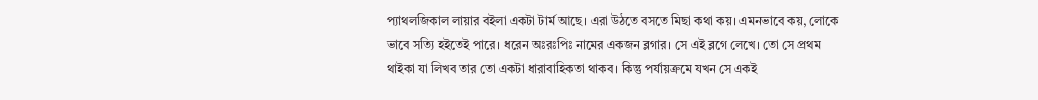প্যাথলজিকাল লায়ার বইলা একটা টার্ম আছে। এরা উঠতে বসতে মিছা কথা কয়। এমনভাবে কয়, লোকে ভাবে সত্যি হইতেই পারে। ধরেন অঃরঃপিঃ নামের একজন ব্লগার। সে এই ব্লগে লেখে। তো সে প্রথম থাইকা যা লিখব তার তো একটা ধারাবাহিকতা থাকব। কিন্তু পর্যায়ক্রমে যখন সে একই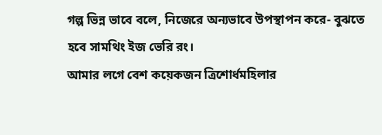গল্প ভিন্ন ভাবে বলে, নিজেরে অন্যভাবে উপস্থাপন করে- বুঝতে হবে সামথিং ইজ ভেরি রং।
আমার লগে বেশ কয়েকজন ত্রিশোর্ধমহিলার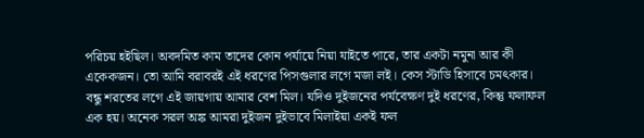পরিচয় হইছিল। অবদমিত কাম তাদের কোন পর্যায়ে নিয়া যাইতে পারে, তার একটা নমুনা আর কী একেকজন। তো আমি বরাবরই এই ধরণের পিসগুলার লগে মজা লই। কেস স্টাডি হিসাবে চমৎকার।
বন্ধু শরতের লগে এই জায়গায় আমার বেশ মিল। যদিও দুইজনের পর্যবেক্ষণ দুই ধরণের, কিন্তু ফলাফল এক হয়। অনেক সরল অঙ্ক আমরা দুইজন দুইভাবে মিলাইয়া একই ফল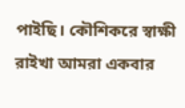পাইছি। কৌশিকরে স্বাক্ষী রাইখা আমরা একবার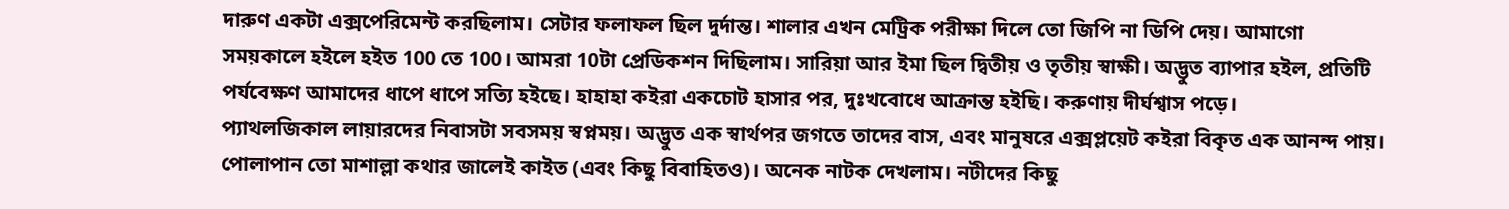দারুণ একটা এক্সপেরিমেন্ট করছিলাম। সেটার ফলাফল ছিল দুর্দান্ত। শালার এখন মেট্রিক পরীক্ষা দিলে তো জিপি না ডিপি দেয়। আমাগো সময়কালে হইলে হইত 100 তে 100। আমরা 10টা প্রেডিকশন দিছিলাম। সারিয়া আর ইমা ছিল দ্বিতীয় ও তৃতীয় স্বাক্ষী। অদ্ভুত ব্যাপার হইল, প্রতিটি পর্যবেক্ষণ আমাদের ধাপে ধাপে সত্যি হইছে। হাহাহা কইরা একচোট হাসার পর, দুঃখবোধে আক্রান্ত হইছি। করুণায় দীর্ঘশ্বাস পড়ে।
প্যাথলজিকাল লায়ারদের নিবাসটা সবসময় স্বপ্নময়। অদ্ভুত এক স্বার্থপর জগতে তাদের বাস, এবং মানুষরে এক্সপ্লয়েট কইরা বিকৃত এক আনন্দ পায়। পোলাপান তো মাশাল্লা কথার জালেই কাইত (এবং কিছু বিবাহিতও)। অনেক নাটক দেখলাম। নটীদের কিছু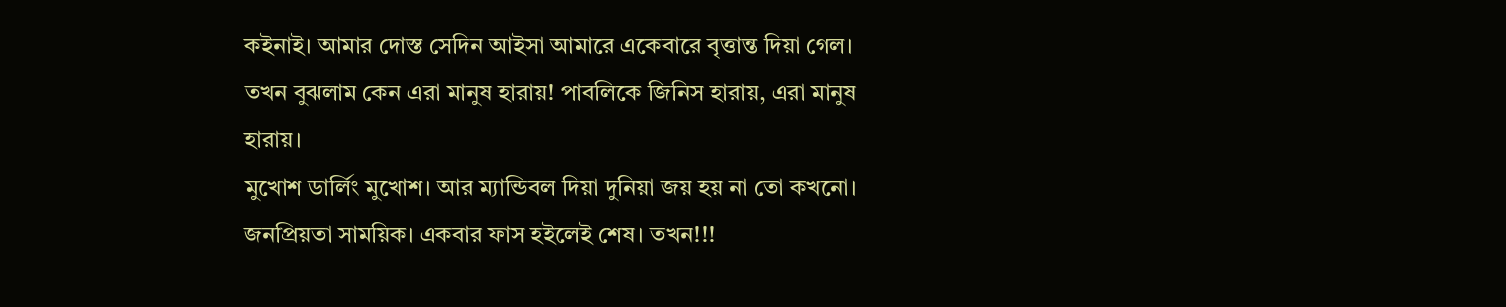কইনাই। আমার দোস্ত সেদিন আইসা আমারে একেবারে বৃত্তান্ত দিয়া গেল। তখন বুঝলাম কেন এরা মানুষ হারায়! পাবলিকে জিনিস হারায়, এরা মানুষ হারায়।
মুখোশ ডার্লিং মুখোশ। আর ম্যান্ডিবল দিয়া দুনিয়া জয় হয় না তো কখনো। জনপ্রিয়তা সাময়িক। একবার ফাস হইলেই শেষ। তখন!!!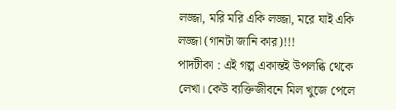লজ্জা, মরি মরি একি লজ্জা, মরে যাই একি লজ্জা (গানটা জানি কার)!!!
পাদটীকা : এই গল্প একান্তই উপলব্ধি থেকে লেখা। কেউ ব্যক্তিজীবনে মিল খুজে পেলে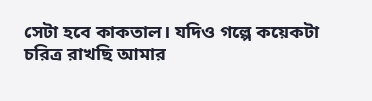সেটা হবে কাকতাল। যদিও গল্পে কয়েকটা চরিত্র রাখছি আমার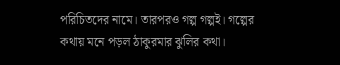পরিচিতদের নামে। তারপরও গল্প গল্পই। গল্পের কথায় মনে পড়ল ঠাকুরমার ঝুলির কথা।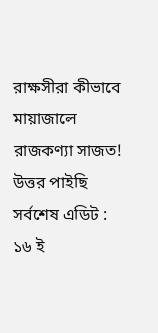রাক্ষসীরা কীভাবে মায়াজালে রাজকণ্যা সাজত! উত্তর পাইছি
সর্বশেষ এডিট : ১৬ ই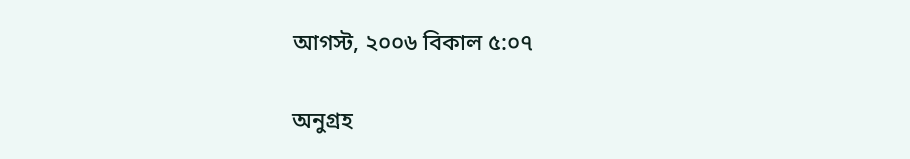আগস্ট, ২০০৬ বিকাল ৫:০৭

অনুগ্রহ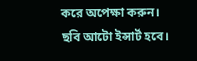করে অপেক্ষা করুন। ছবি আটো ইন্সার্ট হবে।